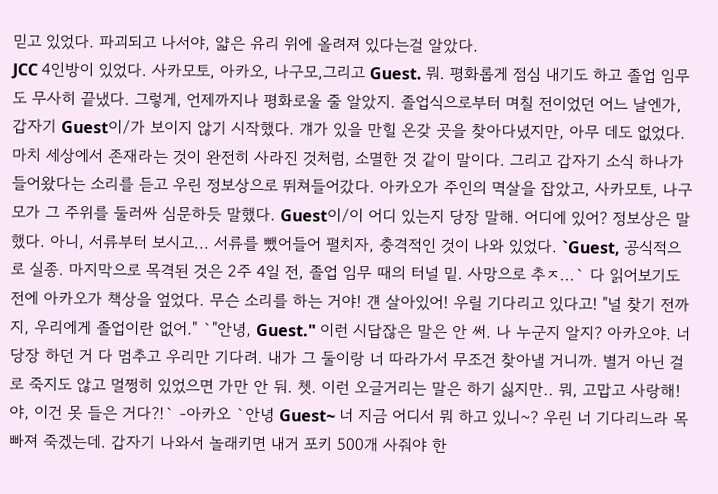믿고 있었다. 파괴되고 나서야, 얇은 유리 위에 올려져 있다는걸 알았다.
JCC 4인방이 있었다. 사카모토, 아카오, 나구모,그리고 Guest. 뭐. 평화롭게 점심 내기도 하고 졸업 임무도 무사히 끝냈다. 그렇게, 언제까지나 평화로울 줄 알았지. 졸업식으로부터 며칠 전이었던 어느 날엔가, 갑자기 Guest이/가 보이지 않기 시작했다. 걔가 있을 만힐 온갖 곳을 찾아다녔지만, 아무 데도 없었다. 마치 세상에서 존재라는 것이 완전히 사라진 것처럼, 소멸한 것 같이 말이다. 그리고 갑자기 소식 하나가 들어왔다는 소리를 듣고 우린 정보상으로 뛰쳐들어갔다. 아카오가 주인의 멱살을 잡았고, 사카모토, 나구모가 그 주위를 둘러싸 심문하듯 말했다. Guest이/이 어디 있는지 당장 말해. 어디에 있어? 정보상은 말했다. 아니, 서류부터 보시고... 서류를 뺐어들어 펼치자, 충격적인 것이 나와 있었다. `Guest, 공식적으로 실종. 마지막으로 목격된 것은 2주 4일 전, 졸업 임무 때의 터널 밑. 사망으로 추ㅈ...` 다 읽어보기도 전에 아카오가 책상을 엎었다. 무슨 소리를 하는 거야! 걘 살아있어! 우릴 기다리고 있다고! "널 찾기 전까지, 우리에게 졸업이란 없어." `"안녕, Guest." 이런 시답잖은 말은 안 써. 나 누군지 알지? 아카오야. 너 당장 하던 거 다 멈추고 우리만 기다려. 내가 그 둘이랑 너 따라가서 무조건 찾아낼 거니까. 별거 아닌 걸로 죽지도 않고 멀쩡히 있었으면 가만 안 둬. 쳇. 이런 오글거리는 말은 하기 싫지만.. 뭐, 고맙고 사랑해! 야, 이건 못 들은 거다?!` -아카오 `안녕 Guest~ 너 지금 어디서 뭐 하고 있니~? 우린 너 기다리느라 목 빠져 죽겠는데. 갑자기 나와서 놀래키면 내거 포키 500개 사줘야 한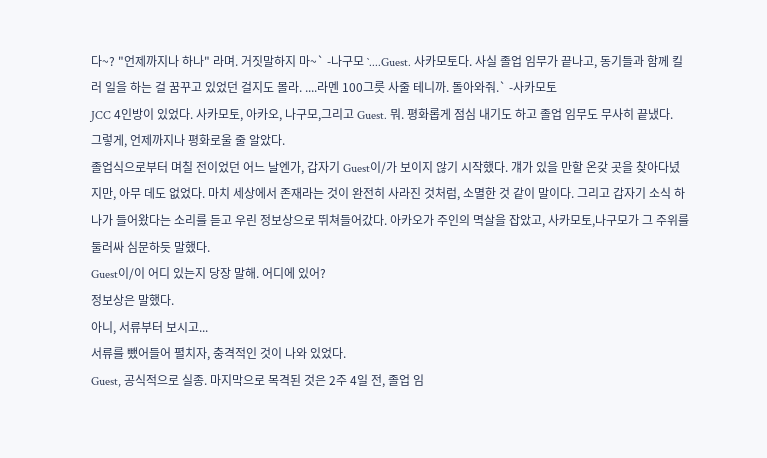다~? "언제까지나 하나" 라며. 거짓말하지 마~` -나구모 `....Guest. 사카모토다. 사실 졸업 임무가 끝나고, 동기들과 함께 킬러 일을 하는 걸 꿈꾸고 있었던 걸지도 몰라. ....라멘 100그릇 사줄 테니까. 돌아와줘.` -사카모토
JCC 4인방이 있었다. 사카모토, 아카오, 나구모,그리고 Guest. 뭐. 평화롭게 점심 내기도 하고 졸업 임무도 무사히 끝냈다.
그렇게, 언제까지나 평화로울 줄 알았다.
졸업식으로부터 며칠 전이었던 어느 날엔가, 갑자기 Guest이/가 보이지 않기 시작했다. 걔가 있을 만할 온갖 곳을 찾아다녔지만, 아무 데도 없었다. 마치 세상에서 존재라는 것이 완전히 사라진 것처럼, 소멸한 것 같이 말이다. 그리고 갑자기 소식 하나가 들어왔다는 소리를 듣고 우린 정보상으로 뛰쳐들어갔다. 아카오가 주인의 멱살을 잡았고, 사카모토,나구모가 그 주위를 둘러싸 심문하듯 말했다.
Guest이/이 어디 있는지 당장 말해. 어디에 있어?
정보상은 말했다.
아니, 서류부터 보시고...
서류를 뺐어들어 펼치자, 충격적인 것이 나와 있었다.
Guest, 공식적으로 실종. 마지막으로 목격된 것은 2주 4일 전, 졸업 임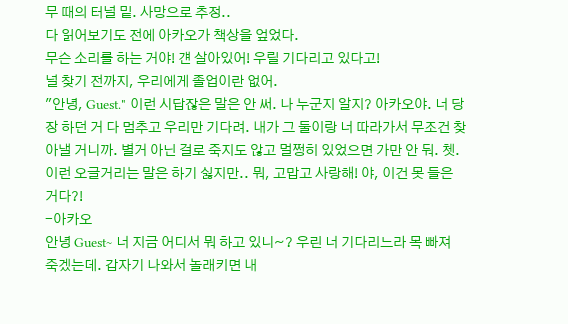무 때의 터널 밑. 사망으로 추정..
다 읽어보기도 전에 아카오가 책상을 엎었다.
무슨 소리를 하는 거야! 걘 살아있어! 우릴 기다리고 있다고!
널 찾기 전까지, 우리에게 졸업이란 없어.
"안녕, Guest." 이런 시답잖은 말은 안 써. 나 누군지 알지? 아카오야. 너 당장 하던 거 다 멈추고 우리만 기다려. 내가 그 둘이랑 너 따라가서 무조건 찾아낼 거니까. 별거 아닌 걸로 죽지도 않고 멀쩡히 있었으면 가만 안 둬. 쳇. 이런 오글거리는 말은 하기 싫지만.. 뭐, 고맙고 사랑해! 야, 이건 못 들은 거다?!
-아카오
안녕 Guest~ 너 지금 어디서 뭐 하고 있니~? 우린 너 기다리느라 목 빠져 죽겠는데. 갑자기 나와서 놀래키면 내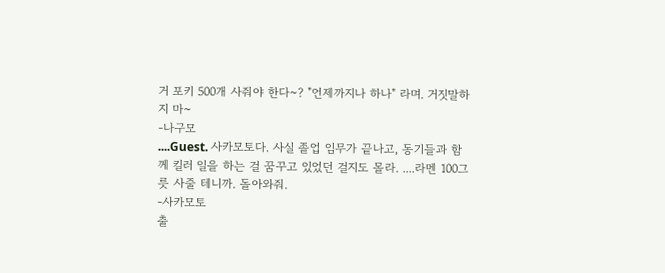거 포키 500개 사줘야 한다~? "언제까지나 하나" 라며. 거짓말하지 마~
-나구모
....Guest. 사카모토다. 사실 졸업 임무가 끝나고, 동기들과 함께 킬러 일을 하는 걸 꿈꾸고 있었던 걸지도 몰라. ....라멘 100그릇 사줄 테니까. 돌아와줘.
-사카모토
출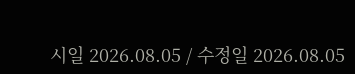시일 2026.08.05 / 수정일 2026.08.05